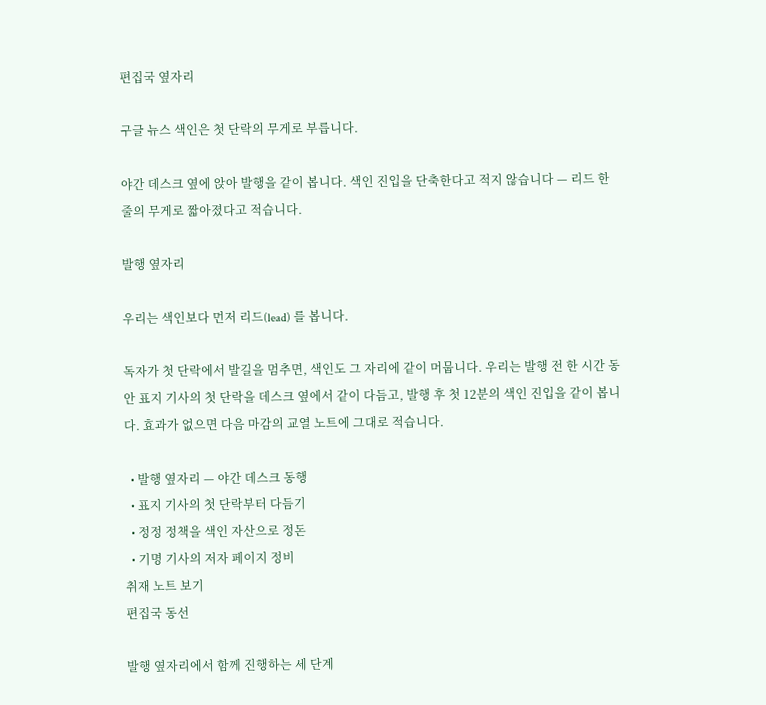편집국 옆자리

구글 뉴스 색인은 첫 단락의 무게로 부릅니다.

야간 데스크 옆에 앉아 발행을 같이 봅니다. 색인 진입을 단축한다고 적지 않습니다 — 리드 한 줄의 무게로 짧아졌다고 적습니다.

발행 옆자리

우리는 색인보다 먼저 리드(lead) 를 봅니다.

독자가 첫 단락에서 발길을 멈추면, 색인도 그 자리에 같이 머뭅니다. 우리는 발행 전 한 시간 동안 표지 기사의 첫 단락을 데스크 옆에서 같이 다듬고, 발행 후 첫 12분의 색인 진입을 같이 봅니다. 효과가 없으면 다음 마감의 교열 노트에 그대로 적습니다.

  • 발행 옆자리 — 야간 데스크 동행
  • 표지 기사의 첫 단락부터 다듬기
  • 정정 정책을 색인 자산으로 정돈
  • 기명 기사의 저자 페이지 정비
취재 노트 보기
편집국 동선

발행 옆자리에서 함께 진행하는 세 단계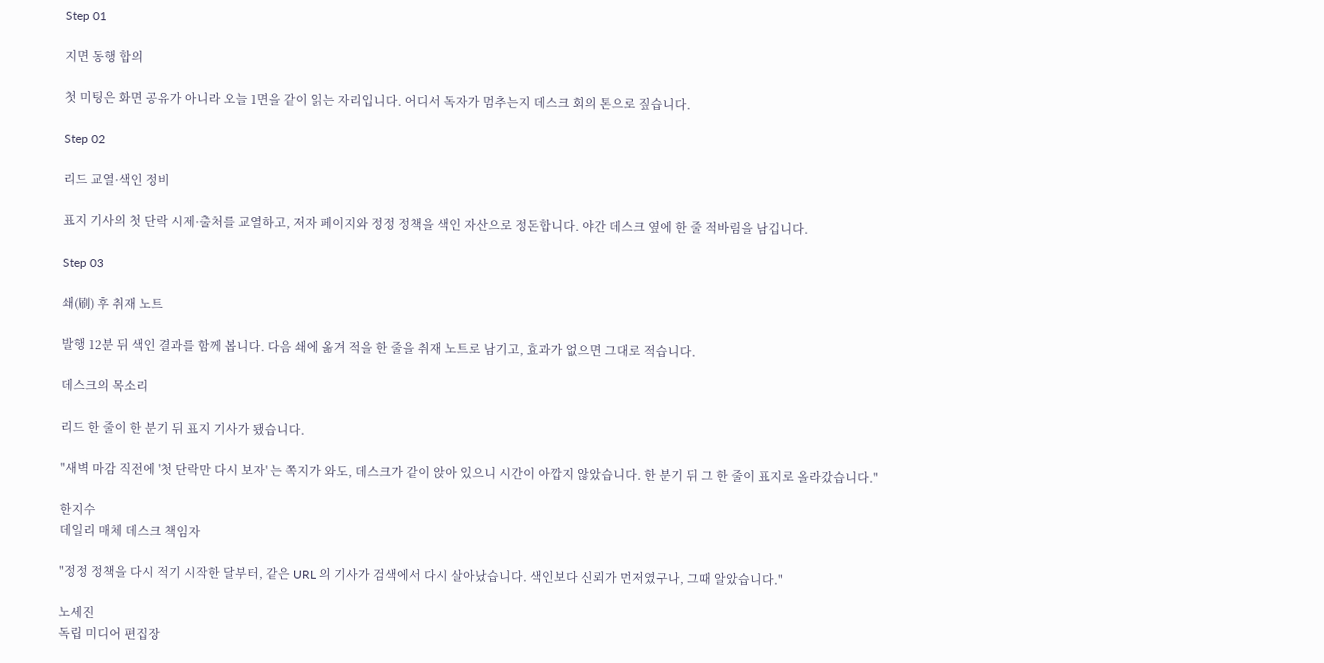Step 01

지면 동행 합의

첫 미팅은 화면 공유가 아니라 오늘 1면을 같이 읽는 자리입니다. 어디서 독자가 멈추는지 데스크 회의 톤으로 짚습니다.

Step 02

리드 교열·색인 정비

표지 기사의 첫 단락 시제·출처를 교열하고, 저자 페이지와 정정 정책을 색인 자산으로 정돈합니다. 야간 데스크 옆에 한 줄 적바림을 남깁니다.

Step 03

쇄(刷) 후 취재 노트

발행 12분 뒤 색인 결과를 함께 봅니다. 다음 쇄에 옮겨 적을 한 줄을 취재 노트로 남기고, 효과가 없으면 그대로 적습니다.

데스크의 목소리

리드 한 줄이 한 분기 뒤 표지 기사가 됐습니다.

"새벽 마감 직전에 '첫 단락만 다시 보자' 는 쪽지가 와도, 데스크가 같이 앉아 있으니 시간이 아깝지 않았습니다. 한 분기 뒤 그 한 줄이 표지로 올라갔습니다."

한지수
데일리 매체 데스크 책임자

"정정 정책을 다시 적기 시작한 달부터, 같은 URL 의 기사가 검색에서 다시 살아났습니다. 색인보다 신뢰가 먼저였구나, 그때 알았습니다."

노세진
독립 미디어 편집장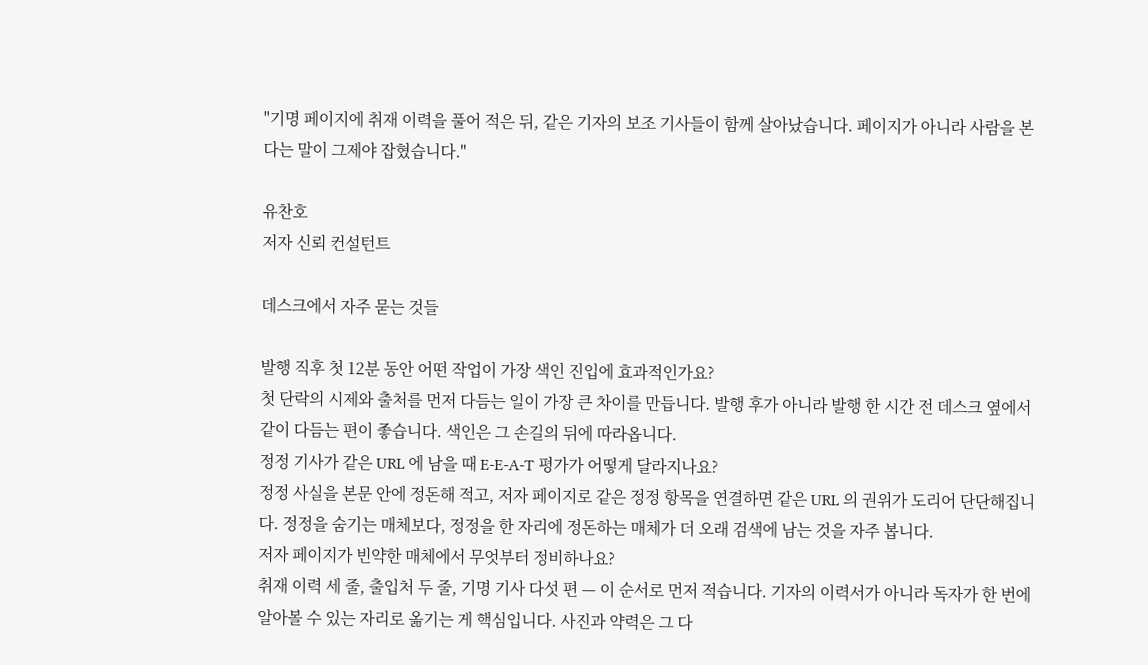"기명 페이지에 취재 이력을 풀어 적은 뒤, 같은 기자의 보조 기사들이 함께 살아났습니다. 페이지가 아니라 사람을 본다는 말이 그제야 잡혔습니다."

유찬호
저자 신뢰 컨설턴트

데스크에서 자주 묻는 것들

발행 직후 첫 12분 동안 어떤 작업이 가장 색인 진입에 효과적인가요?
첫 단락의 시제와 출처를 먼저 다듬는 일이 가장 큰 차이를 만듭니다. 발행 후가 아니라 발행 한 시간 전 데스크 옆에서 같이 다듬는 편이 좋습니다. 색인은 그 손길의 뒤에 따라옵니다.
정정 기사가 같은 URL 에 남을 때 E-E-A-T 평가가 어떻게 달라지나요?
정정 사실을 본문 안에 정돈해 적고, 저자 페이지로 같은 정정 항목을 연결하면 같은 URL 의 권위가 도리어 단단해집니다. 정정을 숨기는 매체보다, 정정을 한 자리에 정돈하는 매체가 더 오래 검색에 남는 것을 자주 봅니다.
저자 페이지가 빈약한 매체에서 무엇부터 정비하나요?
취재 이력 세 줄, 출입처 두 줄, 기명 기사 다섯 편 — 이 순서로 먼저 적습니다. 기자의 이력서가 아니라 독자가 한 번에 알아볼 수 있는 자리로 옮기는 게 핵심입니다. 사진과 약력은 그 다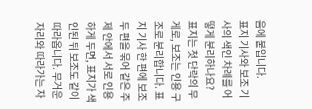음에 붙입니다.
표지 기사와 보조 기사의 색인 차례를 어떻게 분리하나요?
표지는 첫 단락의 무게로, 보조는 인용 구조로 분리합니다. 표지 기사 한 편에 보조 두 편을 묶어 같은 주제 안에서 서로 인용하게 두면, 표지가 색인된 뒤 보조도 같이 따라옵니다. 무거운 자리와 따라가는 자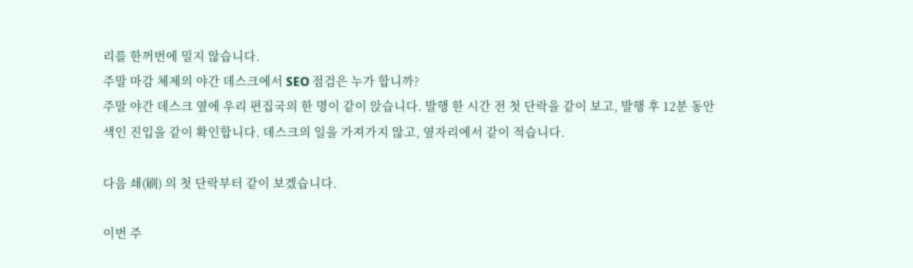리를 한꺼번에 밀지 않습니다.
주말 마감 체제의 야간 데스크에서 SEO 점검은 누가 합니까?
주말 야간 데스크 옆에 우리 편집국의 한 명이 같이 앉습니다. 발행 한 시간 전 첫 단락을 같이 보고, 발행 후 12분 동안 색인 진입을 같이 확인합니다. 데스크의 일을 가져가지 않고, 옆자리에서 같이 적습니다.

다음 쇄(刷) 의 첫 단락부터 같이 보겠습니다.

이번 주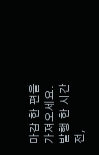마감 한 편을 가져오세요. 발행 한 시간 전,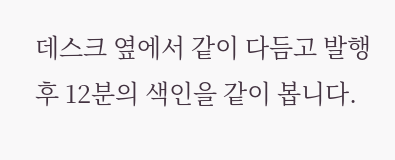데스크 옆에서 같이 다듬고 발행 후 12분의 색인을 같이 봅니다.